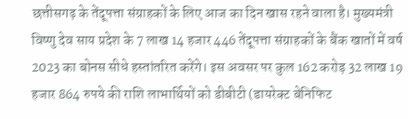छत्तीसगढ़ के तेंदूपत्ता संग्राहकों के लिए आज का दिन खास रहने वाला है। मुख्यमंत्री विष्णु देव साय प्रदेश के 7 लाख 14 हजार 446 तेंदूपत्ता संग्राहकों के बैंक खातों में वर्ष 2023 का बोनस सीधे हस्तांतरित करेंगे। इस अवसर पर कुल 162 करोड़ 32 लाख 19 हजार 864 रुपये की राशि लाभार्थियों को डीबीटी (डायरेक्ट बेनिफिट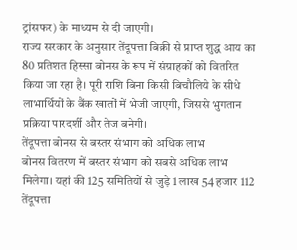ट्रांसफर) के माध्यम से दी जाएगी।
राज्य सरकार के अनुसार तेंदूपत्ता बिक्री से प्राप्त शुद्ध आय का 80 प्रतिशत हिस्सा बोनस के रूप में संग्राहकों को वितरित किया जा रहा है। पूरी राशि बिना किसी बिचौलिये के सीधे लाभार्थियों के बैंक खातों में भेजी जाएगी, जिससे भुगतान प्रक्रिया पारदर्शी और तेज बनेगी।
तेंदूपत्ता बोनस से बस्तर संभाग को अधिक लाभ
बोनस वितरण में बस्तर संभाग को सबसे अधिक लाभ मिलेगा। यहां की 125 समितियों से जुड़े 1 लाख 54 हजार 112 तेंदूपत्ता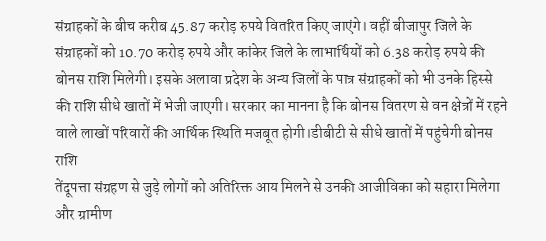संग्राहकों के बीच करीब 45.87 करोड़ रुपये वितरित किए जाएंगे। वहीं बीजापुर जिले के संग्राहकों को 10.70 करोड़ रुपये और कांकेर जिले के लाभार्थियों को 6.38 करोड़ रुपये की बोनस राशि मिलेगी। इसके अलावा प्रदेश के अन्य जिलों के पात्र संग्राहकों को भी उनके हिस्से की राशि सीधे खातों में भेजी जाएगी। सरकार का मानना है कि बोनस वितरण से वन क्षेत्रों में रहने वाले लाखों परिवारों की आर्थिक स्थिति मजबूत होगी।डीबीटी से सीधे खातों में पहुंचेगी बोनस राशि
तेंदूपत्ता संग्रहण से जुड़े लोगों को अतिरिक्त आय मिलने से उनकी आजीविका को सहारा मिलेगा और ग्रामीण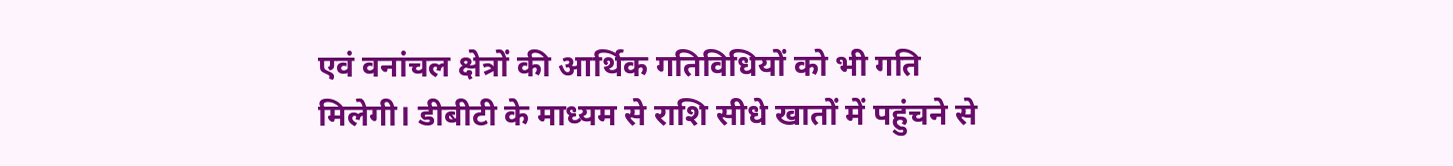एवं वनांचल क्षेत्रों की आर्थिक गतिविधियों को भी गति मिलेगी। डीबीटी के माध्यम से राशि सीधे खातों में पहुंचने से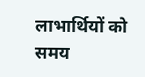लाभार्थियों को समय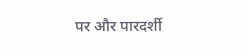पर और पारदर्शी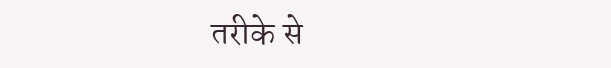तरीके से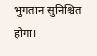भुगतान सुनिश्चित होगा।